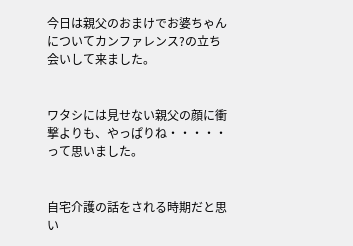今日は親父のおまけでお婆ちゃんについてカンファレンス?の立ち会いして来ました。


ワタシには見せない親父の顔に衝撃よりも、やっぱりね・・・・・って思いました。


自宅介護の話をされる時期だと思い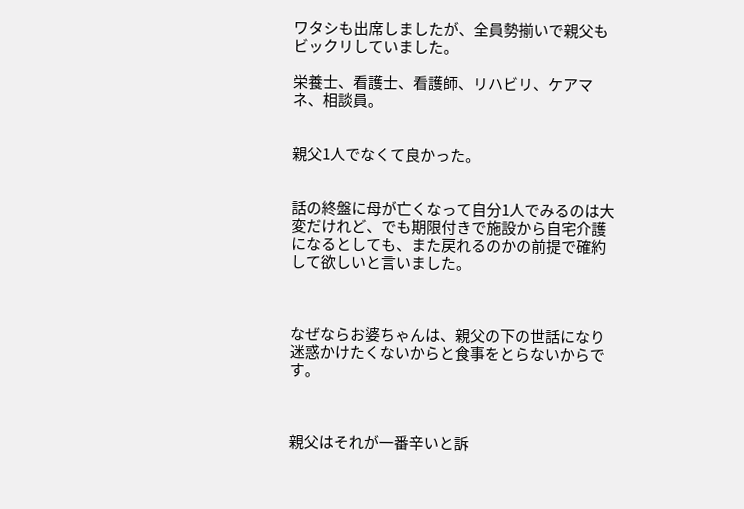ワタシも出席しましたが、全員勢揃いで親父もビックリしていました。

栄養士、看護士、看護師、リハビリ、ケアマネ、相談員。


親父1人でなくて良かった。


話の終盤に母が亡くなって自分1人でみるのは大変だけれど、でも期限付きで施設から自宅介護になるとしても、また戻れるのかの前提で確約して欲しいと言いました。



なぜならお婆ちゃんは、親父の下の世話になり迷惑かけたくないからと食事をとらないからです。



親父はそれが一番辛いと訴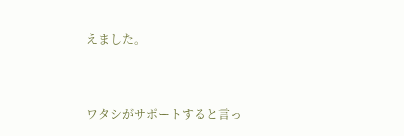えました。



ワタシがサポートすると言っ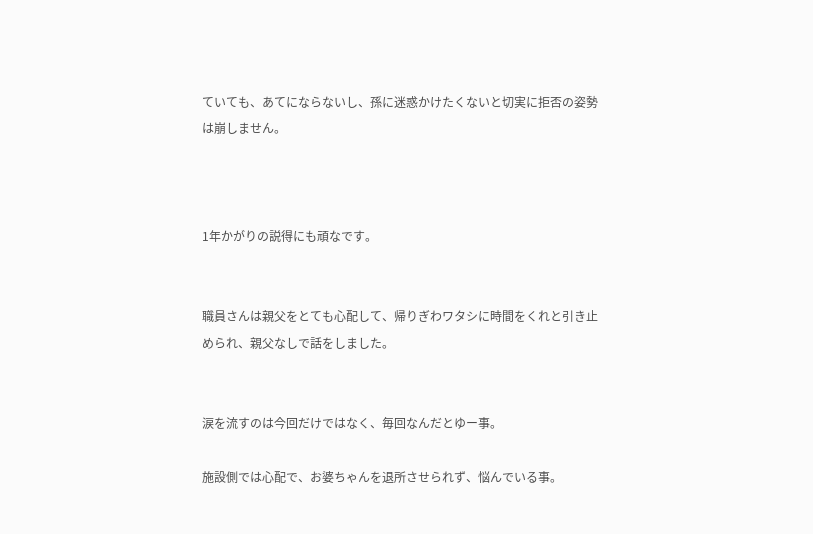ていても、あてにならないし、孫に迷惑かけたくないと切実に拒否の姿勢は崩しません。



1年かがりの説得にも頑なです。


職員さんは親父をとても心配して、帰りぎわワタシに時間をくれと引き止められ、親父なしで話をしました。


涙を流すのは今回だけではなく、毎回なんだとゆー事。

施設側では心配で、お婆ちゃんを退所させられず、悩んでいる事。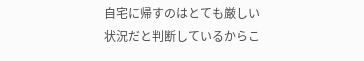自宅に帰すのはとても厳しい状況だと判断しているからこ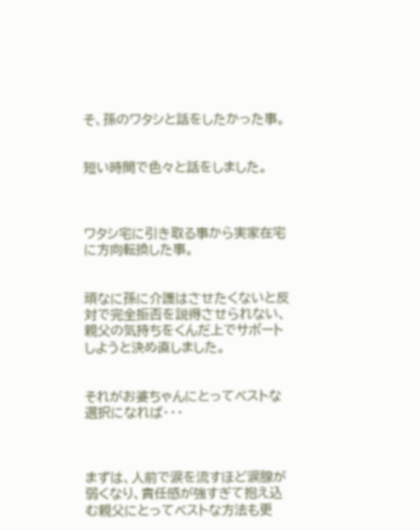そ、孫のワタシと話をしたかった事。


短い時間で色々と話をしました。



ワタシ宅に引き取る事から実家在宅に方向転換した事。


頑なに孫に介護はさせたくないと反対で完全拒否を説得させられない、親父の気持ちをくんだ上でサポートしようと決め直しました。


それがお婆ちゃんにとってベストな選択になれば・・・



まずは、人前で涙を流すほど涙腺が弱くなり、責任感が強すぎて抱え込む親父にとってベストな方法も更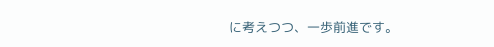に考えつつ、一歩前進です。